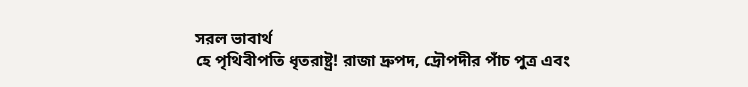সরল ভাবার্থ
হে পৃথিবীপতি ধৃতরাষ্ট্র! রাজা দ্রুপদ, দ্রৌপদীর পাঁচ পুত্র এবং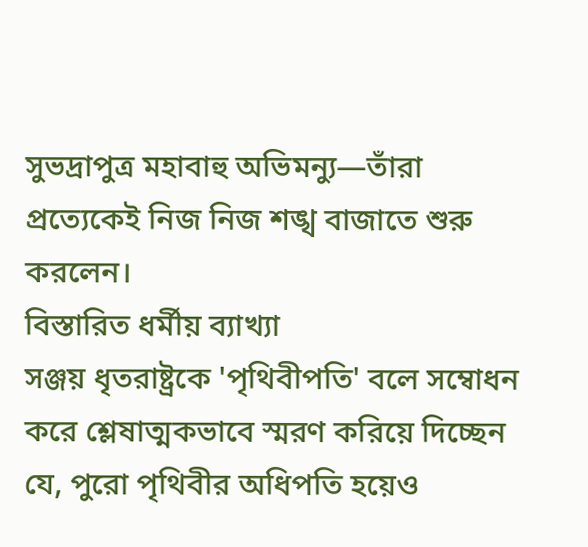সুভদ্রাপুত্র মহাবাহু অভিমন্যু—তাঁরা প্রত্যেকেই নিজ নিজ শঙ্খ বাজাতে শুরু করলেন।
বিস্তারিত ধর্মীয় ব্যাখ্যা
সঞ্জয় ধৃতরাষ্ট্রকে 'পৃথিবীপতি' বলে সম্বোধন করে শ্লেষাত্মকভাবে স্মরণ করিয়ে দিচ্ছেন যে, পুরো পৃথিবীর অধিপতি হয়েও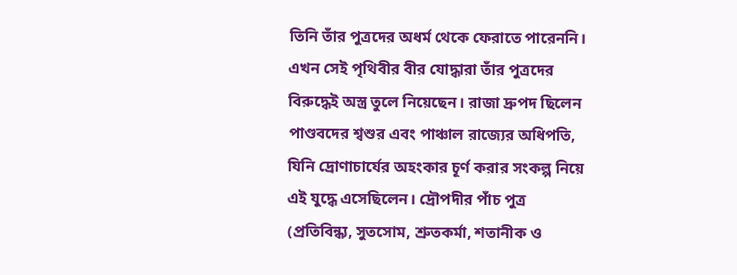তিনি তাঁর পুত্রদের অধর্ম থেকে ফেরাতে পারেননি। এখন সেই পৃথিবীর বীর যোদ্ধারা তাঁর পুত্রদের বিরুদ্ধেই অস্ত্র তুলে নিয়েছেন। রাজা দ্রুপদ ছিলেন পাণ্ডবদের শ্বশুর এবং পাঞ্চাল রাজ্যের অধিপতি, যিনি দ্রোণাচার্যের অহংকার চূর্ণ করার সংকল্প নিয়ে এই যুদ্ধে এসেছিলেন। দ্রৌপদীর পাঁচ পুত্র (প্রতিবিন্ধ্য, সুতসোম, শ্রুতকর্মা, শতানীক ও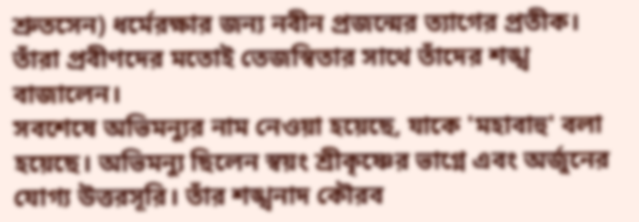শ্রুতসেন) ধর্মেরক্ষার জন্য নবীন প্রজন্মের ত্যাগের প্রতীক। তাঁরা প্রবীণদের মতোই তেজস্বিতার সাথে তাঁদের শঙ্খ বাজালেন।
সবশেষে অভিমন্যুর নাম নেওয়া হয়েছে, যাকে 'মহাবাহু' বলা হয়েছে। অভিমন্যু ছিলেন স্বয়ং শ্রীকৃষ্ণের ভাগ্নে এবং অর্জুনের যোগ্য উত্তরসূরি। তাঁর শঙ্খনাদ কৌরব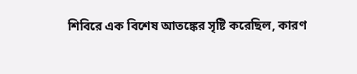শিবিরে এক বিশেষ আতঙ্কের সৃষ্টি করেছিল, কারণ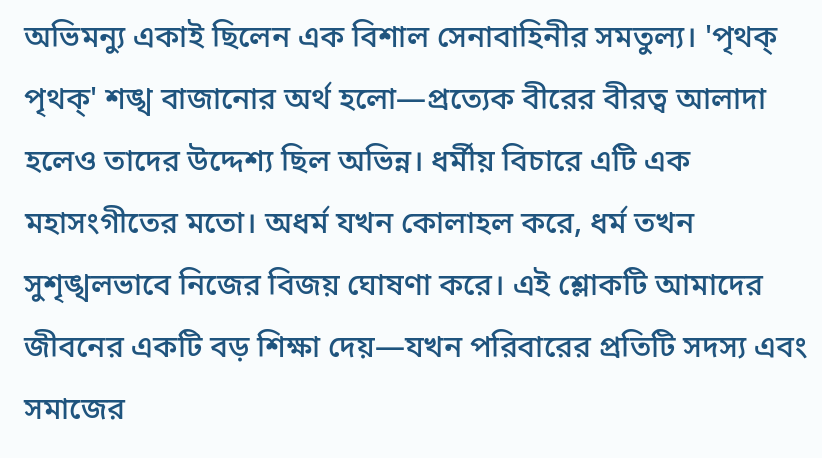অভিমন্যু একাই ছিলেন এক বিশাল সেনাবাহিনীর সমতুল্য। 'পৃথক্ পৃথক্' শঙ্খ বাজানোর অর্থ হলো—প্রত্যেক বীরের বীরত্ব আলাদা হলেও তাদের উদ্দেশ্য ছিল অভিন্ন। ধর্মীয় বিচারে এটি এক মহাসংগীতের মতো। অধর্ম যখন কোলাহল করে, ধর্ম তখন সুশৃঙ্খলভাবে নিজের বিজয় ঘোষণা করে। এই শ্লোকটি আমাদের জীবনের একটি বড় শিক্ষা দেয়—যখন পরিবারের প্রতিটি সদস্য এবং সমাজের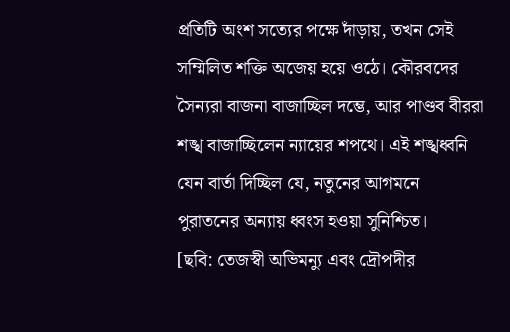প্রতিটি অংশ সত্যের পক্ষে দাঁড়ায়, তখন সেই সম্মিলিত শক্তি অজেয় হয়ে ওঠে। কৌরবদের সৈন্যরা বাজনা বাজাচ্ছিল দম্ভে, আর পাণ্ডব বীররা শঙ্খ বাজাচ্ছিলেন ন্যায়ের শপথে। এই শঙ্খধ্বনি যেন বার্তা দিচ্ছিল যে, নতুনের আগমনে পুরাতনের অন্যায় ধ্বংস হওয়া সুনিশ্চিত।
[ছবি: তেজস্বী অভিমন্যু এবং দ্রৌপদীর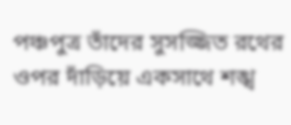পঞ্চপুত্র তাঁদের সুসজ্জিত রথের ওপর দাঁড়িয়ে একসাথে শঙ্খ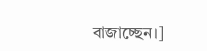বাজাচ্ছেন।]